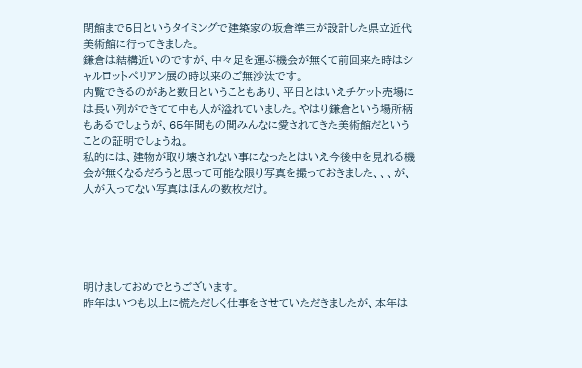閉館まで5日というタイミングで建築家の坂倉準三が設計した県立近代美術館に行ってきました。
鎌倉は結構近いのですが、中々足を運ぶ機会が無くて前回来た時はシャルロットペリアン展の時以来のご無沙汰です。
内覧できるのがあと数日ということもあり、平日とはいえチケット売場には長い列ができてて中も人が溢れていました。やはり鎌倉という場所柄もあるでしょうが、65年間もの間みんなに愛されてきた美術館だということの証明でしょうね。
私的には、建物が取り壊されない事になったとはいえ今後中を見れる機会が無くなるだろうと思って可能な限り写真を撮っておきました、、、が、人が入ってない写真はほんの数枚だけ。





明けましておめでとうございます。
昨年はいつも以上に慌ただしく仕事をさせていただきましたが、本年は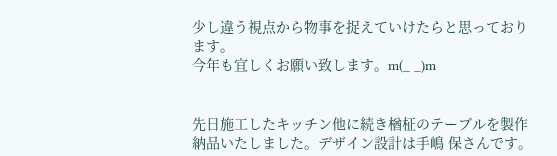少し違う視点から物事を捉えていけたらと思っております。
今年も宜しくお願い致します。m(_ _)m


先日施工したキッチン他に続き楢柾のテーブルを製作納品いたしました。デザイン設計は手嶋 保さんです。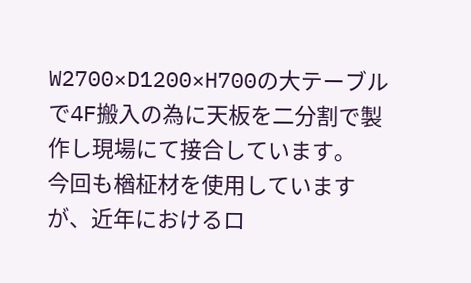W2700×D1200×H700の大テーブルで4F搬入の為に天板を二分割で製作し現場にて接合しています。
今回も楢柾材を使用していますが、近年におけるロ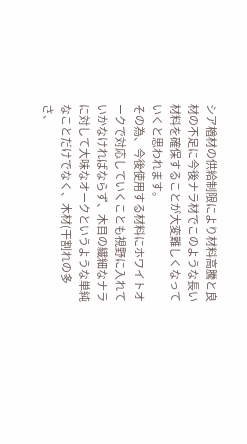シア楢材の供給制限により材料高騰と良材の不足に今後ナラ材でこのような長い材料を確保することが大変難しくなっていくと思われます。
その為、今後使用する材料にホワイトオークで対応していくことも視野に入れていかなければならず、木目の繊細なナラに対して大味なオークというような単純なことだけでなく、木材(干割れの多さ、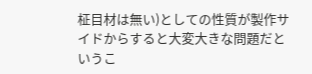柾目材は無い)としての性質が製作サイドからすると大変大きな問題だというこ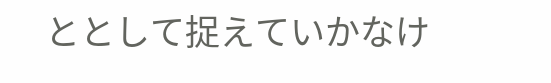ととして捉えていかなけ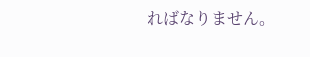ればなりません。